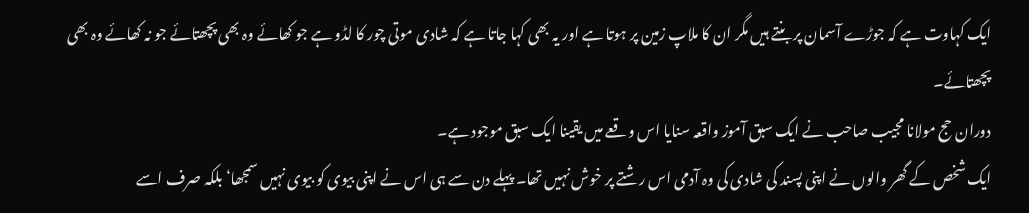ایک کہاوت ہے کہ جوڑے آسمان پر بنتے ہیں مگر ان کا ملاپ زمین پر ہوتا ہے اور یہ بھی کہا جاتا ہے کہ شادی موتی چور کا لڈو ہے جو کھائے وہ بھی پچھتائے جو نہ کھائے وہ بھی پچھتائے۔
دوران حج مولانا مجیب صاحب نے ایک سبق آموز واقعہ سنایا اس وقعے میں یقینا ایک سبق موجود ہے۔
ایک شخص کے گھر والوں نے اپنی پسند کی شادی کی وہ آدمی اس رشتے پر خوش نہیں تھا۔ پہلے دن سے ہی اس نے اپنی بیوی کو بیوی نہیں سمجھا‘ بلکہ صرف اسے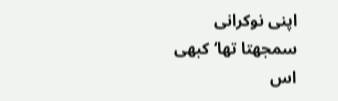اپنی نوکرانی سمجھتا تھا‘ کبھی اس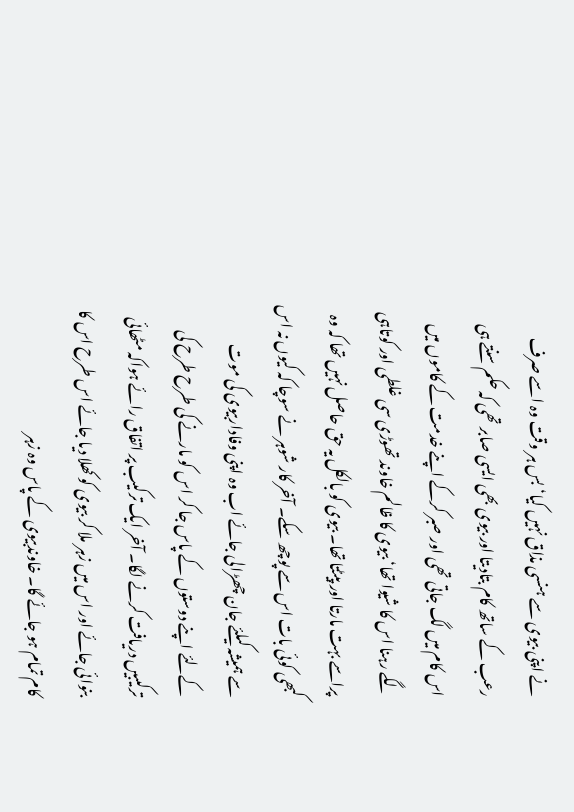نے اپنی بیوی سے ہنسی مذاق نہیں کیا‘ بس ہر وقت وہ اسے صرف رعب کے ساتھ کام بتادیتا اور بیوی بھی ایسی صابر تھی کہ حکم سنتے ہی اس کام میں لگ جاتی تھی اور صبر کرکے اپنے خدمت کے کاموں میں لگے رہنا اس کا شیوا تھا‘ بیوی کا ظالم خاوند تھوڑی سی غلطی اور کوتاہی پراسے بہت مارتا اور پیٹتا تھا۔ بیوی کو بالکل یہ حق حاصل نہیں تھا کہ وہ کبھی کوئی بات اس سے پوچھ سکے۔ آخر کار شوہر نے سوچا کہ کیوں نہ اس سے ہمیشہ کیلئے جان چھڑالی جائے اب وہ اپنی وفاداربیوی کی موت کےلئے اپنے دوستوں کے پاس جا کر اس کو مارنے کی طرح طرح کی ترکیبیں دریافت کرنے لگا۔ آخر ایک ترکیب پر اتفاق رائے ہواکہ مٹھائی بنوائی جائے اور اس میں زہر ملا کر بیوی کو کھلا دیا جائے اس طرح اس کا کام تمام ہو جائے گا۔ خاوندبیوی کے پاس وہ زہر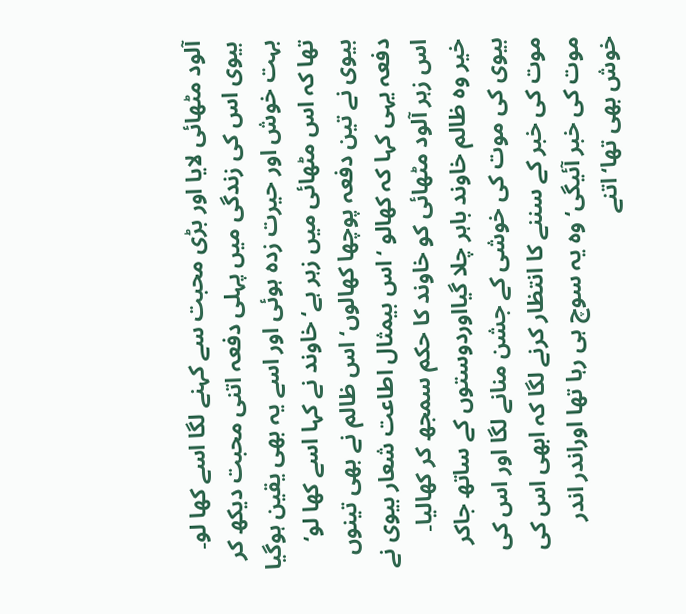آلود مٹھائی لایا اور بڑی محبت سے کہنے لگا اسے کھا لو۔ بیوی اس کی زندگی میں پہلی دفعہ اتنی محبت دیکھ کر بہت خوش اور حیرت زدہ ہوئی اور اسے یہ بھی یقین ہوگیا تھا کہ اس مٹھائی میں زہر ہے‘خاوند نے کہا اسے کھا لو‘ بیوی نے تین دفعہ پوچھا کھالوں‘ اس ظالم نے بھی تینوں دفعہ یہی کہا کہ کھالو ‘اس بیمثال اطاعت شعار بیوی نے اس زہر آلود مٹھائی کو خاوند کا حکم سمجھ کر کھالیا۔
خیر وہ ظالم خاوند باہر چلا گیااوردوستوں کے ساتھ جاکر بیوی کی موت کی خوشی کے جشن منانے لگا اور اس کی موت کی خبر کے سننے کا انتظار کرنے لگا کہ ابھی اس کی موت کی خبر آئیگی‘ وہ یہ سوچ ہی رہا تھا اوراندر اندر خوش بھی تھا‘ اتنے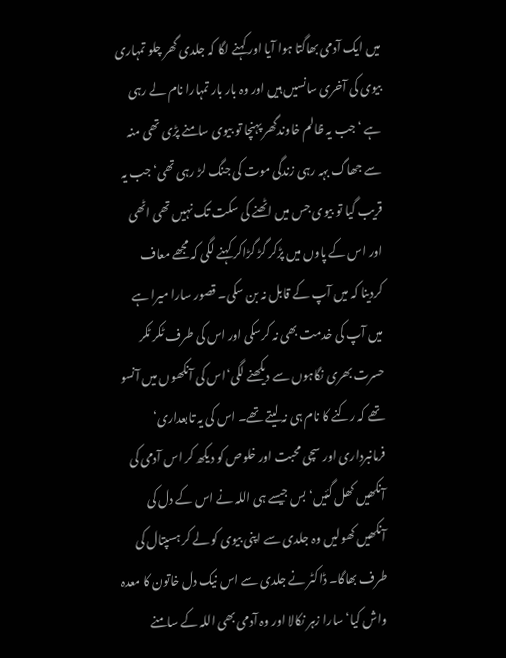میں ایک آدمی بھاگتا ہوا آیا اور کہنے لگا کہ جلدی گھر چلو تمہاری بیوی کی آخری سانسیں ہیں اور وہ بار بار تمہارا نام لے رہی ہے ‘جب یہ ظالم خاوندگھر پہنچا تو بیوی سامنے پڑی تھی منہ سے جھاگ بہہ رہی زندگی موت کی جنگ لڑ رہی تھی‘ جب یہ قریب گیا تو بیوی جس میں اٹھنے کی سکت تک نہیں تھی اٹھی اور اس کے پاوں میں پڑکر گڑ گڑاکر کہنے لگی کہ مجھے معاف کردینا کہ میں آپ کے قابل نہ بن سکی۔ قصور سارا میرا ہے میں آپ کی خدمت بھی نہ کرسکی اور اس کی طرف ٹکر ٹکر حسرت بھری نگاہوں سے دیکھنے لگی‘اس کی آنکھوں میں آنسو تھے کہ رکنے کا نام ہی نہ لیتے تھے۔ اس کی یہ تابعداری‘ فرمانبرداری اور سچی محبت اور خلوص کو دیکھ کر اس آدمی کی آنکھیں کھل گئیں‘ بس جیسے ہی اللہ نے اس کے دل کی آنکھیں کھولیں وہ جلدی سے اپنی بیوی کو لے کر ہسپتال کی طرف بھاگا۔ ڈاکٹر نے جلدی سے اس نیک دل خاتون کا معدہ واش کیا‘ سارا زہر نکالا اور وہ آدمی بھی اللہ کے سامنے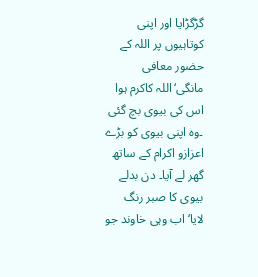گڑگڑایا اور اپنی کوتاہیوں پر اللہ کے حضور معافی مانگی‘اللہ کاکرم ہوا اس کی بیوی بچ گئی ۔وہ اپنی بیوی کو بڑے اعزازو اکرام کے ساتھ گھر لے آیا۔ دن بدلے بیوی کا صبر رنگ لایا‘اب وہی خاوند جو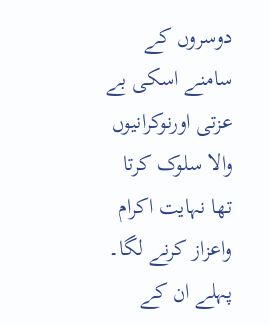دوسروں کے سامنے اسکی بے عزتی اورنوکرانیوں والا سلوک کرتا تھا نہایت اکرام واعزاز کرنے لگا۔ پہلے ان کے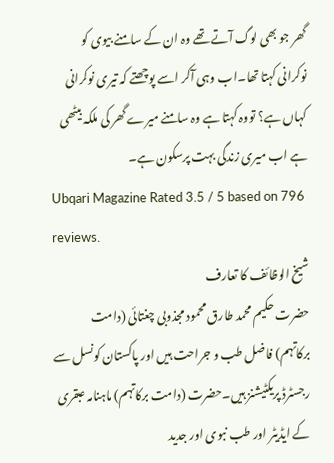گھر جو بھی لوگ آتے تھے وہ ان کے سامنے بیوی کو نوکرانی کہتا تھا۔اب وہی آکر اسے پوچھتے کہ تیری نوکرانی کہاں ہے؟ تووہ کہتا ہے وہ سامنے میرے گھر کی ملکہ بیٹھی ہے اب میری زندگی بہت پرسکون ہے۔
Ubqari Magazine Rated 3.5 / 5 based on 796
reviews.
شیخ الوظائف کا تعارف
حضرت حکیم محمد طارق محمود مجذوبی چغتائی (دامت برکاتہم) فاضل طب و جراحت ہیں اور پاکستان کونسل سے رجسٹرڈ پریکٹیشنز ہیں۔حضرت (دامت برکاتہم) ماہنامہ عبقری کے ایڈیٹر اور طب نبوی اور جدید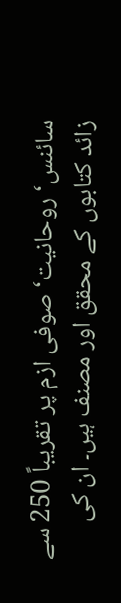سائنس‘ روحانیت‘ صوفی ازم پر تقریباً 250 سے زائد کتابوں کے محقق اور مصنف ہیں۔ ان کی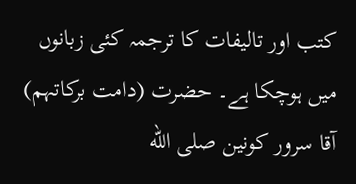کتب اور تالیفات کا ترجمہ کئی زبانوں میں ہوچکا ہے۔ حضرت (دامت برکاتہم) آقا سرور کونین صلى الله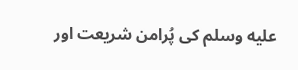عليه وسلم کی پُرامن شریعت اور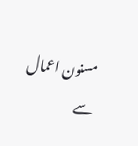مسنون اعمال سے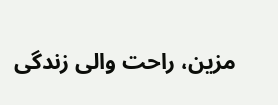مزین، راحت والی زندگی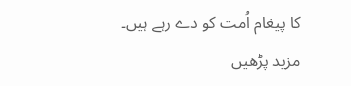کا پیغام اُمت کو دے رہے ہیں۔
مزید پڑھیں